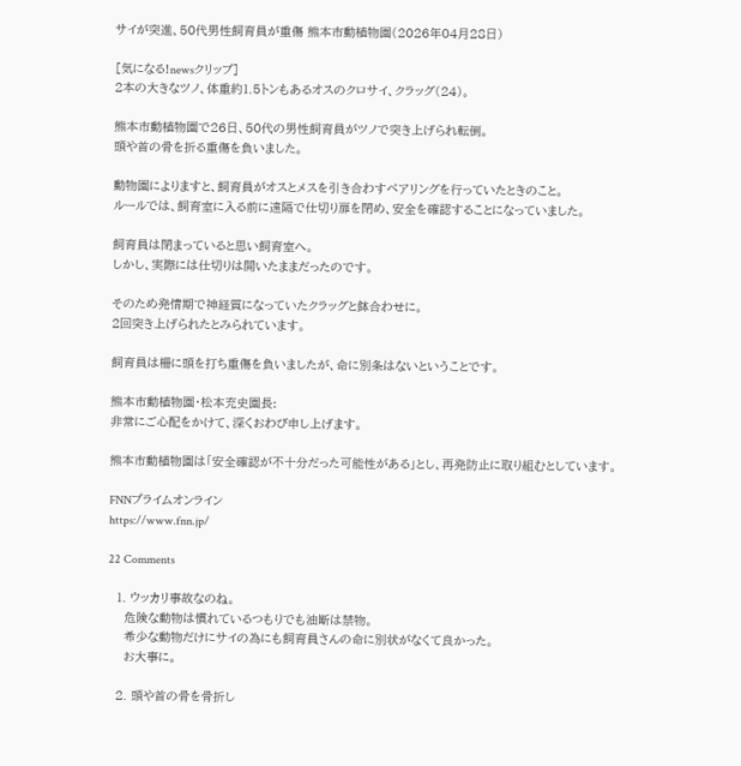サイが突進、50代男性飼育員が重傷 熊本市動植物園(2026年04月28日)

[気になる!newsクリップ]
2本の大きなツノ、体重約1.5トンもあるオスのクロサイ、クラッグ(24)。

熊本市動植物園で26日、50代の男性飼育員がツノで突き上げられ転倒。
頭や首の骨を折る重傷を負いました。

動物園によりますと、飼育員がオスとメスを引き合わすペアリングを行っていたときのこと。
ルールでは、飼育室に入る前に遠隔で仕切り扉を閉め、安全を確認することになっていました。

飼育員は閉まっていると思い飼育室へ。
しかし、実際には仕切りは開いたままだったのです。

そのため発情期で神経質になっていたクラッグと鉢合わせに。
2回突き上げられたとみられています。

飼育員は柵に頭を打ち重傷を負いましたが、命に別条はないということです。

熊本市動植物園・松本充史園長:
非常にご心配をかけて、深くおわび申し上げます。

熊本市動植物園は「安全確認が不十分だった可能性がある」とし、再発防止に取り組むとしています。

FNNプライムオンライン
https://www.fnn.jp/

22 Comments

  1. ウッカリ事故なのね。
    危険な動物は慣れているつもりでも油断は禁物。
    希少な動物だけにサイの為にも飼育員さんの命に別状がなくて良かった。
    お大事に。

  2. 頭や首の骨を骨折し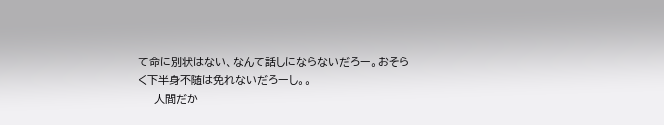て命に別状はない、なんて話しにならないだろー。おそらく下半身不随は免れないだろーし。。
    人間だか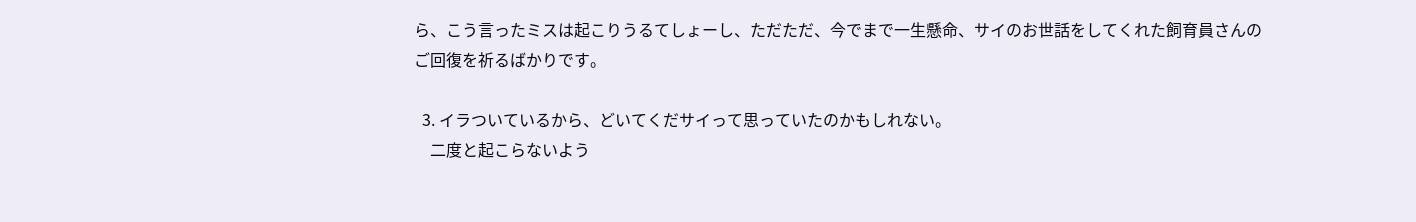ら、こう言ったミスは起こりうるてしょーし、ただただ、今でまで一生懸命、サイのお世話をしてくれた飼育員さんのご回復を祈るばかりです。

  3. イラついているから、どいてくだサイって思っていたのかもしれない。
    二度と起こらないよう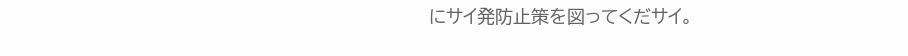にサイ発防止策を図ってくだサイ。